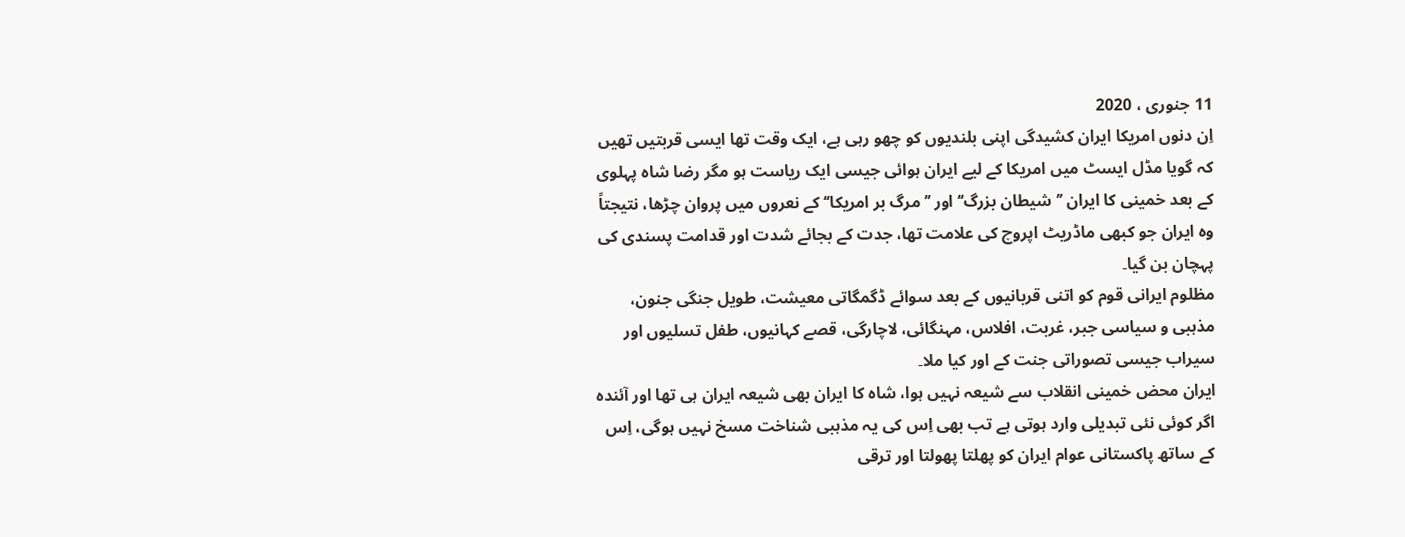11 جنوری ، 2020
اِن دنوں امریکا ایران کشیدگی اپنی بلندیوں کو چھو رہی ہے، ایک وقت تھا ایسی قربتیں تھیں کہ گویا مڈل ایسٹ میں امریکا کے لیے ایران ہوائی جیسی ایک ریاست ہو مگر رضا شاہ پہلوی کے بعد خمینی کا ایران ’’شیطان بزرگ‘‘ اور ’’مرگ بر امریکا‘‘ کے نعروں میں پروان چڑھا، نتیجتاً وہ ایران جو کبھی ماڈریٹ اپروچ کی علامت تھا، جدت کے بجائے شدت اور قدامت پسندی کی پہچان بن گیا۔
مظلوم ایرانی قوم کو اتنی قربانیوں کے بعد سوائے ڈگمگاتی معیشت، طویل جنگی جنون، مذہبی و سیاسی جبر، غربت، افلاس، مہنگائی، لاچارگی، قصے کہانیوں، طفل تسلیوں اور سیراب جیسی تصوراتی جنت کے اور کیا ملا۔
ایران محض خمینی انقلاب سے شیعہ نہیں ہوا، شاہ کا ایران بھی شیعہ ایران ہی تھا اور آئندہ اگر کوئی نئی تبدیلی وارد ہوتی ہے تب بھی اِس کی یہ مذہبی شناخت مسخ نہیں ہوگی، اِس کے ساتھ پاکستانی عوام ایران کو پھلتا پھولتا اور ترقی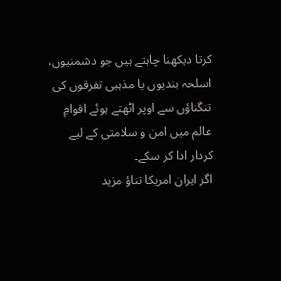کرتا دیکھنا چاہتے ہیں جو دشمنیوں، اسلحہ بندیوں یا مذہبی تفرقوں کی تنگناؤں سے اوپر اٹھتے ہوئے اقوامِ عالم میں امن و سلامتی کے لیے کردار ادا کر سکے۔
اگر ایران امریکا تناؤ مزید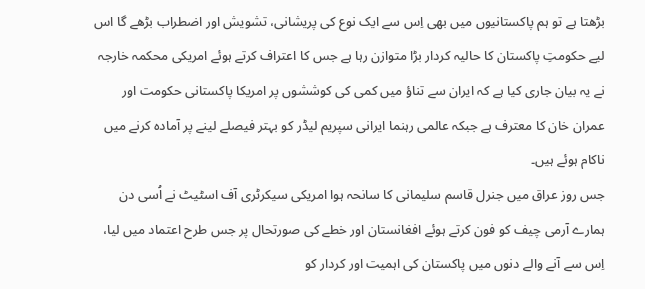بڑھتا ہے تو ہم پاکستانیوں میں بھی اِس سے ایک نوع کی پریشانی، تشویش اور اضطراب بڑھے گا اس لیے حکومتِ پاکستان کا حالیہ کردار بڑا متوازن رہا ہے جس کا اعتراف کرتے ہوئے امریکی محکمہ خارجہ نے یہ بیان جاری کیا ہے کہ ایران سے تناؤ میں کمی کی کوششوں پر امریکا پاکستانی حکومت اور عمران خان کا معترف ہے جبکہ عالمی رہنما ایرانی سپریم لیڈر کو بہتر فیصلے لینے پر آمادہ کرنے میں ناکام ہوئے ہیں۔
جس روز عراق میں جنرل قاسم سلیمانی کا سانحہ ہوا امریکی سیکرٹری آف اسٹیٹ نے اُسی دن ہمارے آرمی چیف کو فون کرتے ہوئے افغانستان اور خطے کی صورتحال پر جس طرح اعتماد میں لیا، اِس سے آنے والے دنوں میں پاکستان کی اہمیت اور کردار کو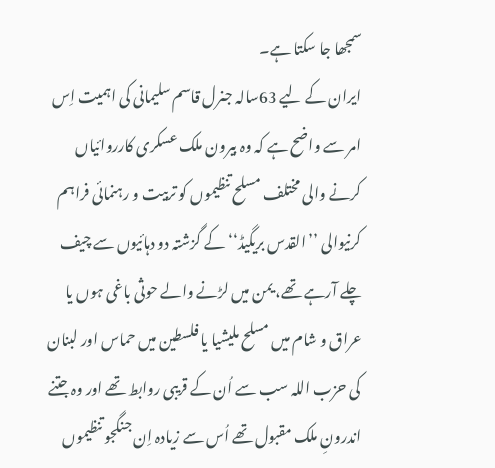سمجھا جا سکتا ہے۔
ایران کے لیے 63سالہ جنرل قاسم سلیمانی کی اہمیت اِس امر سے واضح ہے کہ وہ بیرون ملک عسکری کارروائیاں کرنے والی مختلف مسلح تنظیموں کو تربیت و رہنمائی فراہم کرنیوالی ’’القدس بریگیڈ‘‘ کے گزشتہ دو دہائیوں سے چیف چلے آرہے تھے، یمن میں لڑنے والے حوثی باغی ہوں یا عراق و شام میں مسلح ملیشیا یا فلسطین میں حماس اور لبنان کی حزب اللہ سب سے اُن کے قریبی روابط تھے اور وہ جتنے اندرونِ ملک مقبول تھے اُس سے زیادہ اِن جنگجو تنظیموں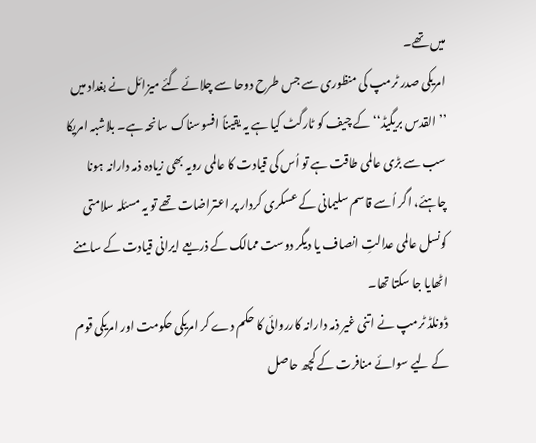میں تھے۔
امریکی صدر ٹرمپ کی منظوری سے جس طرح دوحا سے چلائے گئے میزائل نے بغداد میں ’’القدس بریگیڈ‘‘ کے چیف کو ٹارگٹ کیا ہے یہ یقیناً افسوسناک سانحہ ہے۔ بلاشبہ امریکا سب سے بڑی عالمی طاقت ہے تو اُس کی قیادت کا عالمی رویہ بھی زیادہ ذمہ دارانہ ہونا چاہئے، اگر اُسے قاسم سلیمانی کے عسکری کردار پر اعتراضات تھے تو یہ مسئلہ سلامتی کونسل عالمی عدالتِ انصاف یا دیگر دوست ممالک کے ذریعے ایرانی قیادت کے سامنے اٹھایا جا سکتا تھا۔
ڈونلڈ ٹرمپ نے اتنی غیر ذمہ دارانہ کارروائی کا حکم دے کر امریکی حکومت اور امریکی قوم کے لیے سوائے منافرت کے کچھ حاصل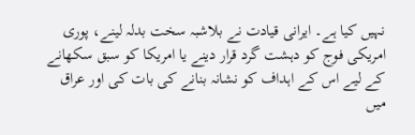نہیں کیا ہے۔ ایرانی قیادت نے بلاشبہ سخت بدلہ لینے، پوری امریکی فوج کو دہشت گرد قرار دینے یا امریکا کو سبق سکھانے کے لیے اس کے اہداف کو نشانہ بنانے کی بات کی اور عراق میں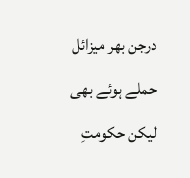درجن بھر میزائل حملے ہوئے بھی لیکن حکومتِ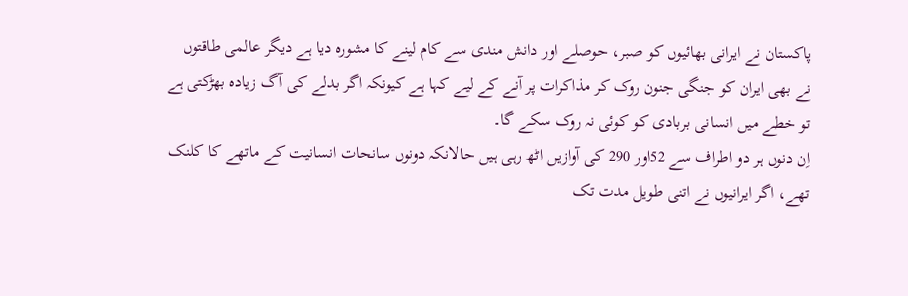پاکستان نے ایرانی بھائیوں کو صبر، حوصلے اور دانش مندی سے کام لینے کا مشورہ دیا ہے دیگر عالمی طاقتوں نے بھی ایران کو جنگی جنون روک کر مذاکرات پر آنے کے لیے کہا ہے کیونکہ اگر بدلے کی آگ زیادہ بھڑکتی ہے تو خطے میں انسانی بربادی کو کوئی نہ روک سکے گا۔
اِن دنوں ہر دو اطراف سے 52اور 290 کی آوازیں اٹھ رہی ہیں حالانکہ دونوں سانحات انسانیت کے ماتھے کا کلنک تھے، اگر ایرانیوں نے اتنی طویل مدت تک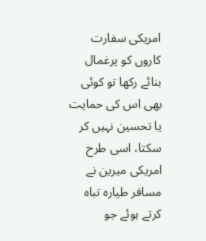امریکی سفارت کاروں کو یرغمال بنائے رکھا تو کوئی بھی اس کی حمایت یا تحسین نہیں کر سکتا، اسی طرح امریکی میرین نے مسافر طیارہ تباہ کرتے ہوئے جو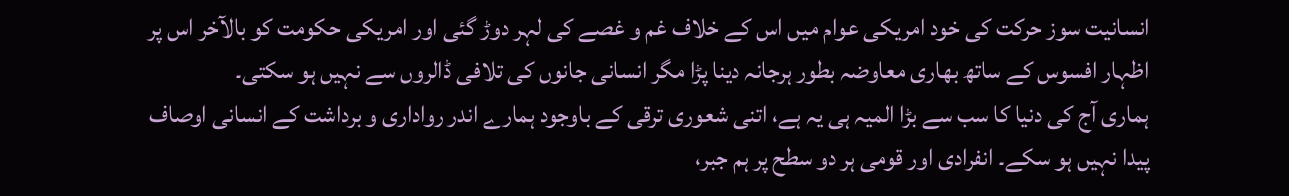انسانیت سوز حرکت کی خود امریکی عوام میں اس کے خلاف غم و غصے کی لہر دوڑ گئی اور امریکی حکومت کو بالآخر اس پر اظہار افسوس کے ساتھ بھاری معاوضہ بطور ہرجانہ دینا پڑا مگر انسانی جانوں کی تلافی ڈالروں سے نہیں ہو سکتی۔
ہماری آج کی دنیا کا سب سے بڑا المیہ ہی یہ ہے، اتنی شعوری ترقی کے باوجود ہمارے اندر رواداری و برداشت کے انسانی اوصاف پیدا نہیں ہو سکے۔ انفرادی اور قومی ہر دو سطح پر ہم جبر،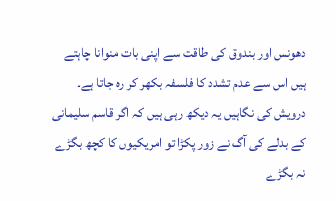دھونس اور بندوق کی طاقت سے اپنی بات منوانا چاہتے ہیں اس سے عدم تشدد کا فلسفہ بکھر کر رہ جاتا ہے۔
درویش کی نگاہیں یہ دیکھ رہی ہیں کہ اگر قاسم سلیمانی کے بدلے کی آگ نے زور پکڑا تو امریکیوں کا کچھ بگڑے نہ بگڑے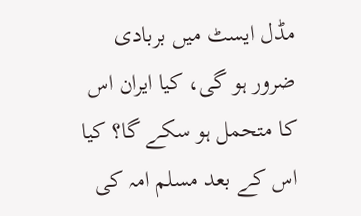مڈل ایسٹ میں بربادی ضرور ہو گی، کیا ایران اس کا متحمل ہو سکے گا؟ کیا اس کے بعد مسلم امہ کی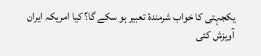یکجہتی کا خواب شرمندۂ تعبیر ہو سکے گا؟ کیا امریکہ ایران آویزش کئی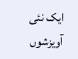ایک نئی آویزشوں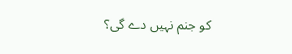کو جنم نہیں دے گی؟